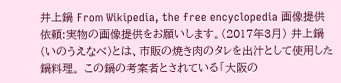井上鍋 From Wikipedia, the free encyclopedia 画像提供依頼:実物の画像提供をお願いします。(2017年3月) 井上鍋(いのうえなべ)とは、市販の焼き肉のタレを出汁として使用した鍋料理。 この鍋の考案者とされている「大阪の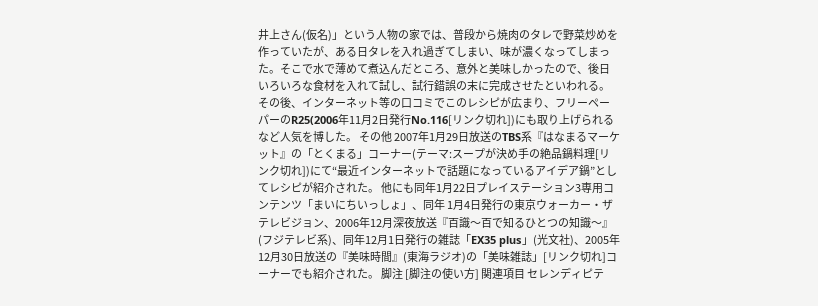井上さん(仮名)」という人物の家では、普段から焼肉のタレで野菜炒めを作っていたが、ある日タレを入れ過ぎてしまい、味が濃くなってしまった。そこで水で薄めて煮込んだところ、意外と美味しかったので、後日いろいろな食材を入れて試し、試行錯誤の末に完成させたといわれる。 その後、インターネット等の口コミでこのレシピが広まり、フリーペーパーのR25(2006年11月2日発行No.116[リンク切れ])にも取り上げられるなど人気を博した。 その他 2007年1月29日放送のTBS系『はなまるマーケット』の「とくまる」コーナー(テーマ:スープが決め手の絶品鍋料理[リンク切れ])にて“最近インターネットで話題になっているアイデア鍋”としてレシピが紹介された。 他にも同年1月22日プレイステーション3専用コンテンツ「まいにちいっしょ」、同年 1月4日発行の東京ウォーカー・ザテレビジョン、2006年12月深夜放送『百識〜百で知るひとつの知識〜』(フジテレビ系)、同年12月1日発行の雑誌「EX35 plus」(光文社)、2005年12月30日放送の『美味時間』(東海ラジオ)の「美味雑誌」[リンク切れ]コーナーでも紹介された。 脚注 [脚注の使い方] 関連項目 セレンディピテ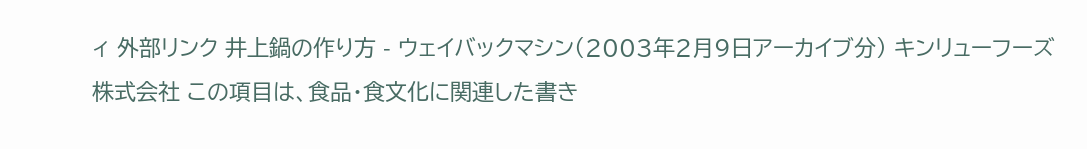ィ 外部リンク 井上鍋の作り方 - ウェイバックマシン(2003年2月9日アーカイブ分) キンリューフーズ株式会社 この項目は、食品・食文化に関連した書き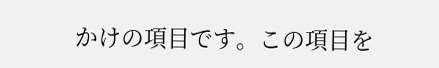かけの項目です。この項目を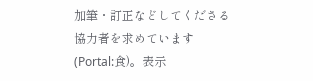加筆・訂正などしてくださる協力者を求めています(Portal:食)。表示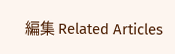編集 Related Articles